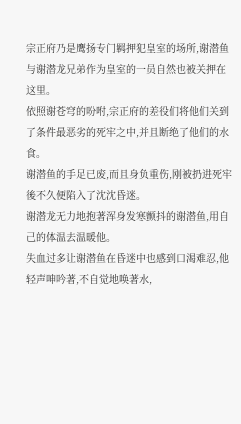宗正府乃是鹰扬专门羁押犯皇室的场所,谢潜鱼与谢潜龙兄弟作为皇室的一员自然也被关押在这里。
依照谢苍穹的吩咐,宗正府的差役们将他们关到了条件最恶劣的死牢之中,并且断绝了他们的水食。
谢潜鱼的手足已废,而且身负重伤,刚被扔进死牢後不久便陷入了沈沈昏迷。
谢潜龙无力地抱著浑身发寒颤抖的谢潜鱼,用自己的体温去温暖他。
失血过多让谢潜鱼在昏迷中也感到口渴难忍,他轻声呻吟著,不自觉地唤著水,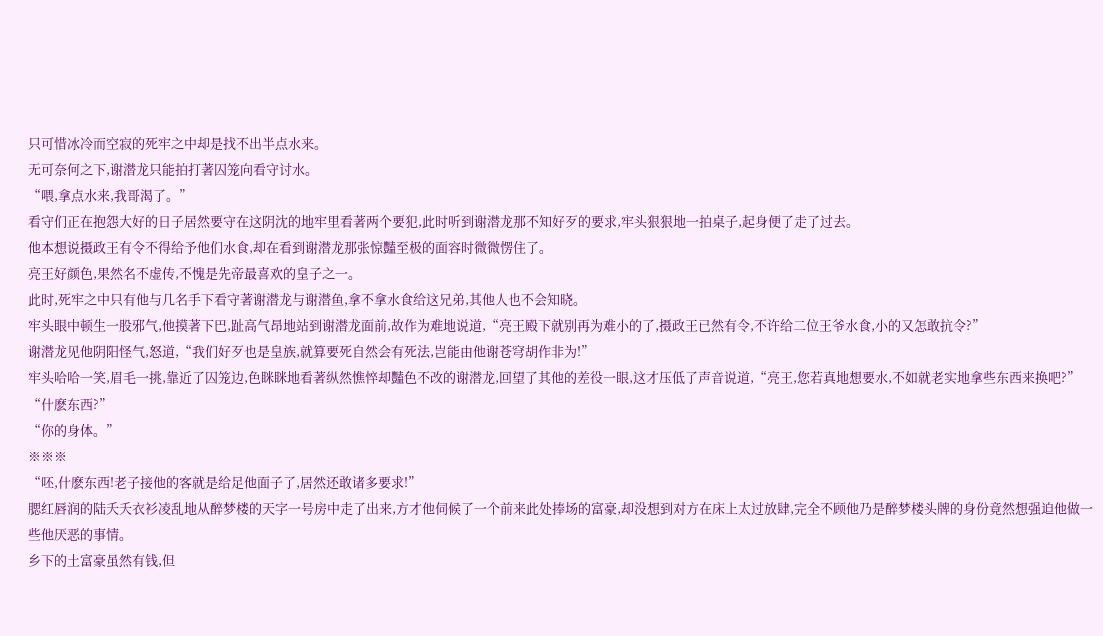只可惜冰冷而空寂的死牢之中却是找不出半点水来。
无可奈何之下,谢潜龙只能拍打著囚笼向看守讨水。
“喂,拿点水来,我哥渴了。”
看守们正在抱怨大好的日子居然要守在这阴沈的地牢里看著两个要犯,此时听到谢潜龙那不知好歹的要求,牢头狠狠地一拍桌子,起身便了走了过去。
他本想说摄政王有令不得给予他们水食,却在看到谢潜龙那张惊豔至极的面容时微微愣住了。
亮王好颜色,果然名不虚传,不愧是先帝最喜欢的皇子之一。
此时,死牢之中只有他与几名手下看守著谢潜龙与谢潜鱼,拿不拿水食给这兄弟,其他人也不会知晓。
牢头眼中顿生一股邪气,他摸著下巴,趾高气昂地站到谢潜龙面前,故作为难地说道,“亮王殿下就别再为难小的了,摄政王已然有令,不许给二位王爷水食,小的又怎敢抗令?”
谢潜龙见他阴阳怪气,怒道,“我们好歹也是皇族,就算要死自然会有死法,岂能由他谢苍穹胡作非为!”
牢头哈哈一笑,眉毛一挑,靠近了囚笼边,色眯眯地看著纵然憔悴却豔色不改的谢潜龙,回望了其他的差役一眼,这才压低了声音说道,“亮王,您若真地想要水,不如就老实地拿些东西来换吧?”
“什麽东西?”
“你的身体。”
※※※
“呸,什麽东西!老子接他的客就是给足他面子了,居然还敢诸多要求!”
腮红唇润的陆夭夭衣衫凌乱地从醉梦楼的天字一号房中走了出来,方才他伺候了一个前来此处捧场的富豪,却没想到对方在床上太过放肆,完全不顾他乃是醉梦楼头牌的身份竟然想强迫他做一些他厌恶的事情。
乡下的土富豪虽然有钱,但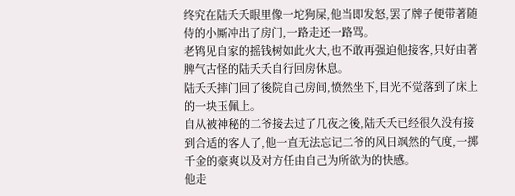终究在陆夭夭眼里像一坨狗屎,他当即发怒,罢了牌子便带著随侍的小厮冲出了房门,一路走还一路骂。
老鸨见自家的摇钱树如此火大,也不敢再强迫他接客,只好由著脾气古怪的陆夭夭自行回房休息。
陆夭夭摔门回了後院自己房间,愤然坐下,目光不觉落到了床上的一块玉佩上。
自从被神秘的二爷接去过了几夜之後,陆夭夭已经很久没有接到合适的客人了,他一直无法忘记二爷的风日飒然的气度,一掷千金的豪爽以及对方任由自己为所欲为的快感。
他走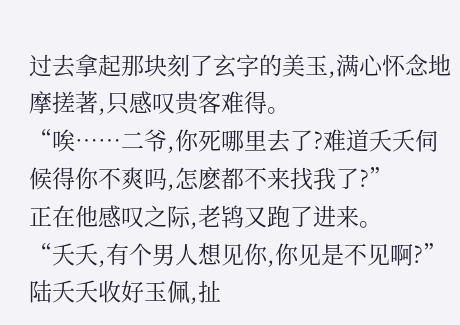过去拿起那块刻了玄字的美玉,满心怀念地摩搓著,只感叹贵客难得。
“唉……二爷,你死哪里去了?难道夭夭伺候得你不爽吗,怎麽都不来找我了?”
正在他感叹之际,老鸨又跑了进来。
“夭夭,有个男人想见你,你见是不见啊?”
陆夭夭收好玉佩,扯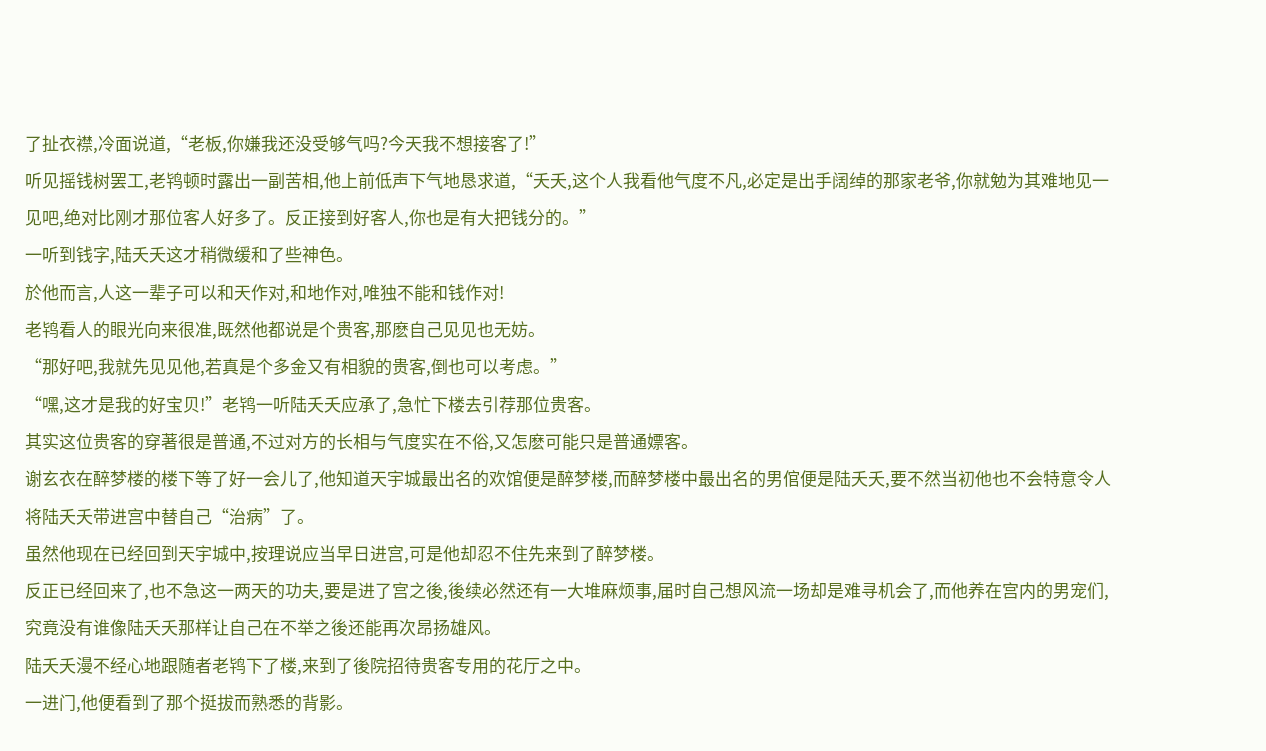了扯衣襟,冷面说道,“老板,你嫌我还没受够气吗?今天我不想接客了!”
听见摇钱树罢工,老鸨顿时露出一副苦相,他上前低声下气地恳求道,“夭夭,这个人我看他气度不凡,必定是出手阔绰的那家老爷,你就勉为其难地见一见吧,绝对比刚才那位客人好多了。反正接到好客人,你也是有大把钱分的。”
一听到钱字,陆夭夭这才稍微缓和了些神色。
於他而言,人这一辈子可以和天作对,和地作对,唯独不能和钱作对!
老鸨看人的眼光向来很准,既然他都说是个贵客,那麽自己见见也无妨。
“那好吧,我就先见见他,若真是个多金又有相貌的贵客,倒也可以考虑。”
“嘿,这才是我的好宝贝!”老鸨一听陆夭夭应承了,急忙下楼去引荐那位贵客。
其实这位贵客的穿著很是普通,不过对方的长相与气度实在不俗,又怎麽可能只是普通嫖客。
谢玄衣在醉梦楼的楼下等了好一会儿了,他知道天宇城最出名的欢馆便是醉梦楼,而醉梦楼中最出名的男倌便是陆夭夭,要不然当初他也不会特意令人将陆夭夭带进宫中替自己“治病”了。
虽然他现在已经回到天宇城中,按理说应当早日进宫,可是他却忍不住先来到了醉梦楼。
反正已经回来了,也不急这一两天的功夫,要是进了宫之後,後续必然还有一大堆麻烦事,届时自己想风流一场却是难寻机会了,而他养在宫内的男宠们,究竟没有谁像陆夭夭那样让自己在不举之後还能再次昂扬雄风。
陆夭夭漫不经心地跟随者老鸨下了楼,来到了後院招待贵客专用的花厅之中。
一进门,他便看到了那个挺拔而熟悉的背影。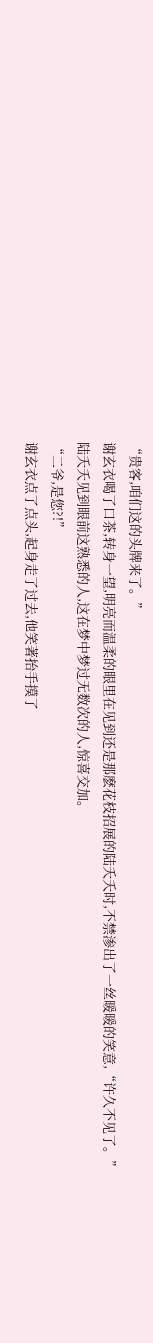“贵客,咱们这的头牌来了。”
谢玄衣喝了口茶,转身一望,明亮而温柔的眼里在见到还是那麽花枝招展的陆夭夭时,不禁渗出了一丝暖暖的笑意,“许久不见了。”
陆夭夭见到眼前这熟悉的人,这在梦中梦过无数次的人,惊喜交加。
“二爷,是您?!”
谢玄衣点了点头,起身走了过去,他笑著抬手摸了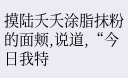摸陆夭夭涂脂抹粉的面颊,说道,“今日我特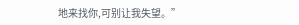地来找你,可别让我失望。”